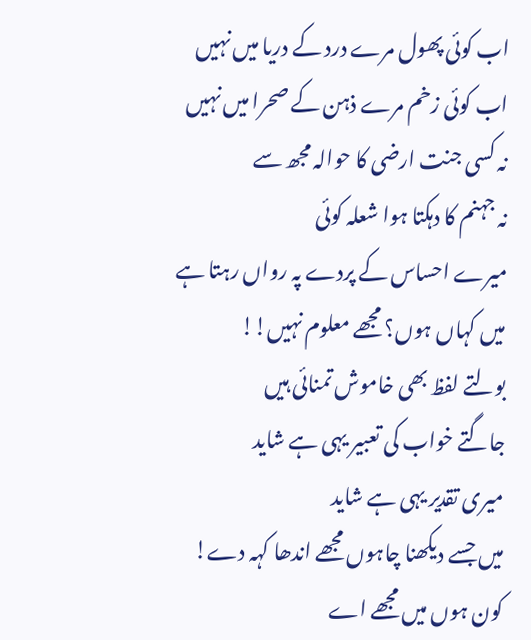اب کوئی پھول مرے درد کے دریا میں نہیں
اب کوئی زخم مرے ذہن کے صحرا میں نہیں
نہ کسی جنت ارضی کا حوالہ مجھ سے
نہ جہنم کا دہکتا ہوا شعلہ کوئی
میرے احساس کے پردے پہ رواں رہتا ہے
میں کہاں ہوں؟ مجھے معلوم نہیں!!
بولتے لفظ بھی خاموش تمنائی ہیں
جاگتے خواب کی تعبیر یہی ہے شاید
میری تقدیر یہی ہے شاید
میں جسے دیکھنا چاہوں مجھے اندھا کہہ دے!
کون ہوں میں مجھے اے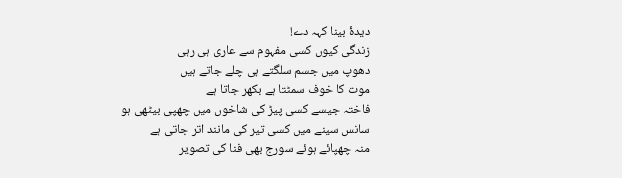دیدۂ بینا کہہ دے!
زندگی کیوں کسی مفہوم سے عاری ہی رہی
دھوپ میں جسم سلگتے ہی چلے جاتے ہیں
موت کا خوف سمٹتا ہے بکھر جاتا ہے
فاختہ جیسے کسی پیڑ کی شاخوں میں چھپی بیٹھی ہو
سانس سینے میں کسی تیر کی مانند اتر جاتی ہے
منہ چھپائے ہوئے سورج بھی فنا کی تصویر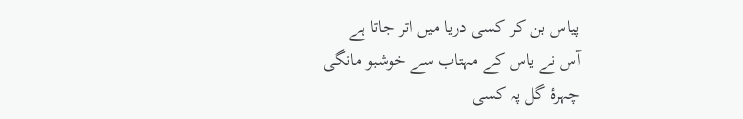پیاس بن کر کسی دریا میں اتر جاتا ہے
آس نے یاس کے مہتاب سے خوشبو مانگی
چہرۂ گل پہ کسی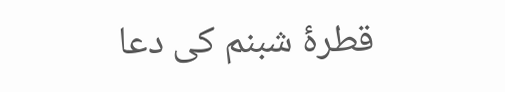قطرۂ شبنم کی دعا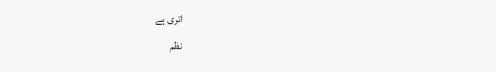اتری ہے
نظم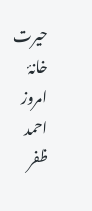حیرت خانۂ امروز
احمد ظفر